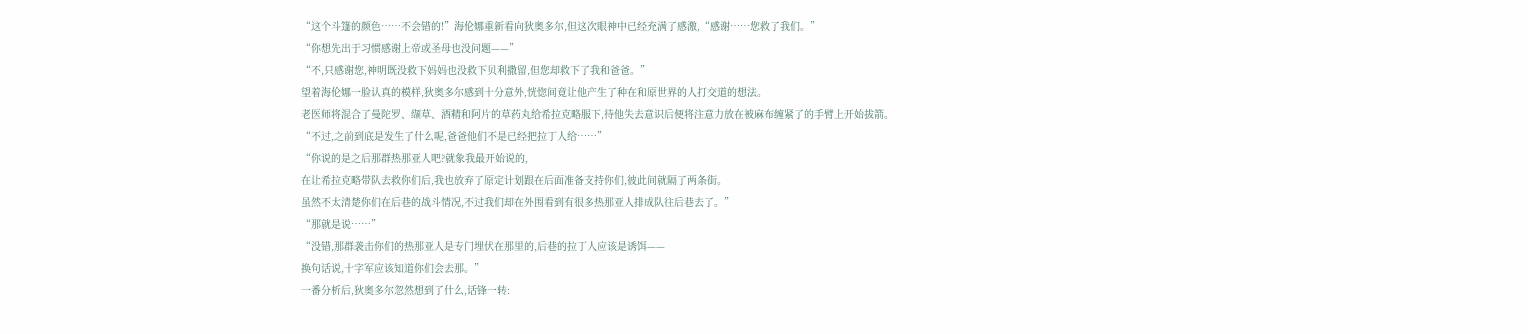“这个斗篷的颜色……不会错的!”海伦娜重新看向狄奥多尔,但这次眼神中已经充满了感激,“感谢……您救了我们。”
“你想先出于习惯感谢上帝或圣母也没问题——”
“不,只感谢您,神明既没救下妈妈也没救下贝利撒留,但您却救下了我和爸爸。”
望着海伦娜一脸认真的模样,狄奥多尔感到十分意外,恍惚间竟让他产生了种在和原世界的人打交道的想法。
老医师将混合了曼陀罗、缬草、酒精和阿片的草药丸给希拉克略服下,待他失去意识后便将注意力放在被麻布缠紧了的手臂上开始拔箭。
“不过,之前到底是发生了什么呢,爸爸他们不是已经把拉丁人给……”
“你说的是之后那群热那亚人吧?就象我最开始说的,
在让希拉克略带队去救你们后,我也放弃了原定计划跟在后面准备支持你们,彼此间就隔了两条街。
虽然不太清楚你们在后巷的战斗情况,不过我们却在外围看到有很多热那亚人排成队往后巷去了。”
“那就是说……”
“没错,那群袭击你们的热那亚人是专门埋伏在那里的,后巷的拉丁人应该是诱饵——
换句话说,十字军应该知道你们会去那。”
一番分析后,狄奥多尔忽然想到了什么,话锋一转: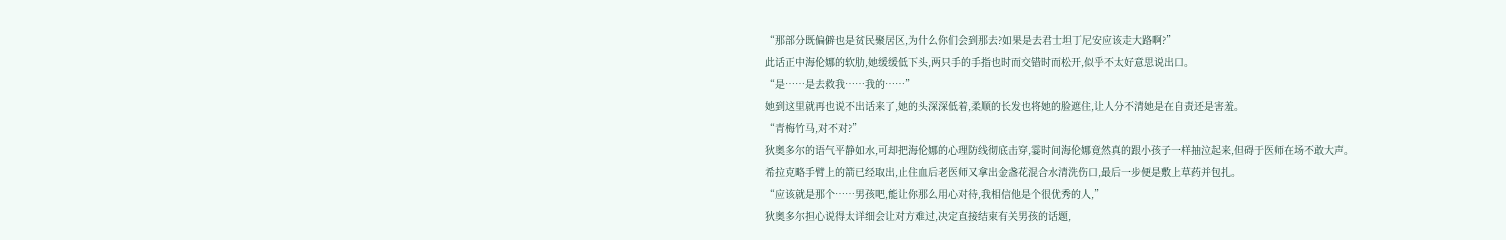“那部分既偏僻也是贫民聚居区,为什么你们会到那去?如果是去君士坦丁尼安应该走大路啊?”
此话正中海伦娜的软肋,她缓缓低下头,两只手的手指也时而交错时而松开,似乎不太好意思说出口。
“是……是去救我……我的……”
她到这里就再也说不出话来了,她的头深深低着,柔顺的长发也将她的脸遮住,让人分不清她是在自责还是害羞。
“青梅竹马,对不对?”
狄奥多尔的语气平静如水,可却把海伦娜的心理防线彻底击穿,霎时间海伦娜竟然真的跟小孩子一样抽泣起来,但碍于医师在场不敢大声。
希拉克略手臂上的箭已经取出,止住血后老医师又拿出金盏花混合水清洗伤口,最后一步便是敷上草药并包扎。
“应该就是那个……男孩吧,能让你那么用心对待,我相信他是个很优秀的人,”
狄奥多尔担心说得太详细会让对方难过,决定直接结束有关男孩的话题,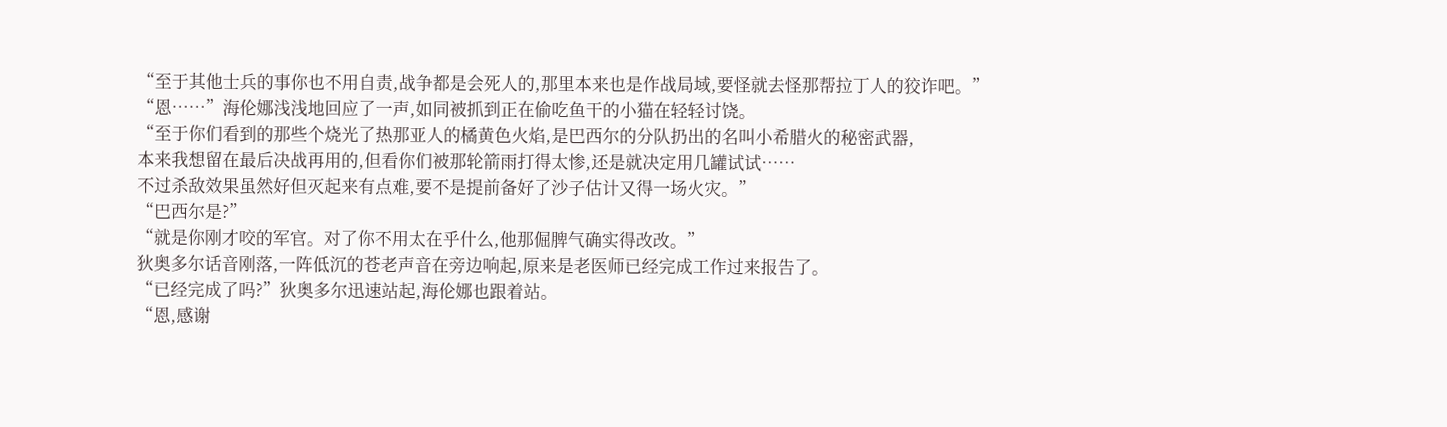“至于其他士兵的事你也不用自责,战争都是会死人的,那里本来也是作战局域,要怪就去怪那帮拉丁人的狡诈吧。”
“恩……”海伦娜浅浅地回应了一声,如同被抓到正在偷吃鱼干的小猫在轻轻讨饶。
“至于你们看到的那些个烧光了热那亚人的橘黄色火焰,是巴西尔的分队扔出的名叫小希腊火的秘密武器,
本来我想留在最后决战再用的,但看你们被那轮箭雨打得太惨,还是就决定用几罐试试……
不过杀敌效果虽然好但灭起来有点难,要不是提前备好了沙子估计又得一场火灾。”
“巴西尔是?”
“就是你刚才咬的军官。对了你不用太在乎什么,他那倔脾气确实得改改。”
狄奥多尔话音刚落,一阵低沉的苍老声音在旁边响起,原来是老医师已经完成工作过来报告了。
“已经完成了吗?”狄奥多尔迅速站起,海伦娜也跟着站。
“恩,感谢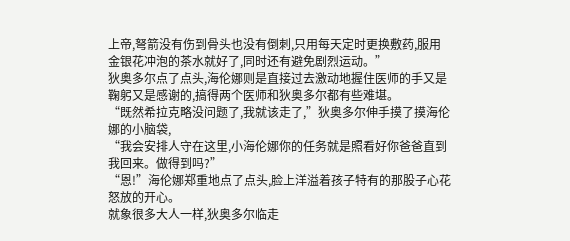上帝,弩箭没有伤到骨头也没有倒刺,只用每天定时更换敷药,服用金银花冲泡的茶水就好了,同时还有避免剧烈运动。”
狄奥多尔点了点头,海伦娜则是直接过去激动地握住医师的手又是鞠躬又是感谢的,搞得两个医师和狄奥多尔都有些难堪。
“既然希拉克略没问题了,我就该走了,”狄奥多尔伸手摸了摸海伦娜的小脑袋,
“我会安排人守在这里,小海伦娜你的任务就是照看好你爸爸直到我回来。做得到吗?”
“恩!”海伦娜郑重地点了点头,脸上洋溢着孩子特有的那股子心花怒放的开心。
就象很多大人一样,狄奥多尔临走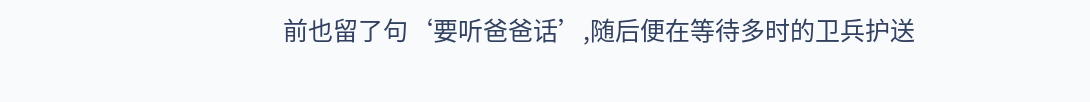前也留了句‘要听爸爸话’,随后便在等待多时的卫兵护送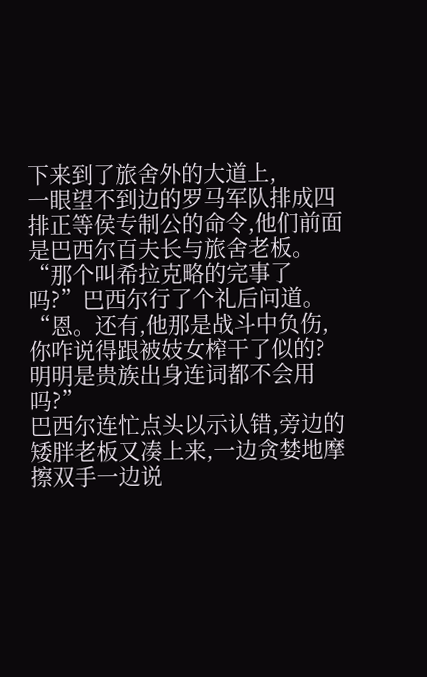下来到了旅舍外的大道上,
一眼望不到边的罗马军队排成四排正等侯专制公的命令,他们前面是巴西尔百夫长与旅舍老板。
“那个叫希拉克略的完事了吗?”巴西尔行了个礼后问道。
“恩。还有,他那是战斗中负伤,你咋说得跟被妓女榨干了似的?明明是贵族出身连词都不会用吗?”
巴西尔连忙点头以示认错,旁边的矮胖老板又凑上来,一边贪婪地摩擦双手一边说